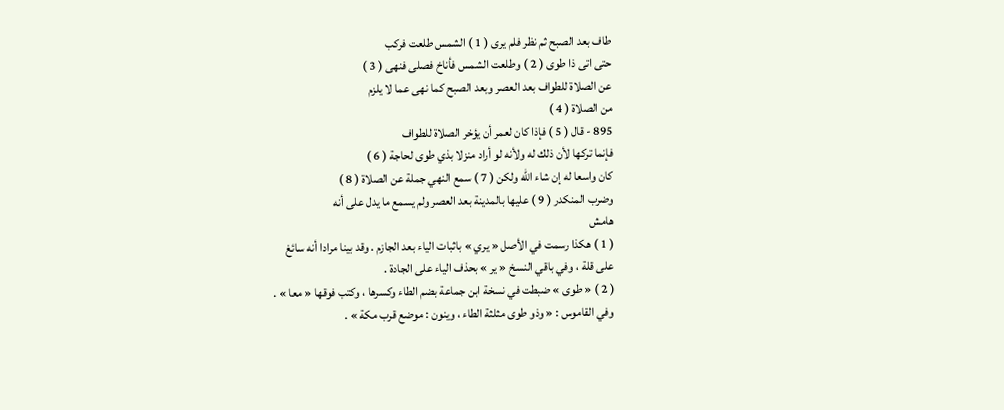طاف بعد الصبح ثم نظر فلم يرى ( 1 ) الشمس طلعت فركب
حتى اتى ذا طوى ( 2 ) وطلعت الشمس فأناخ فصلى فنهى ( 3 )
عن الصلاة للطواف بعد العصر وبعد الصبح كما نهى عما لا يلزم
من الصلاة ( 4 )
895 - قال ( 5 ) فإذا كان لعمر أن يؤخر الصلاة للطواف
فإنما تركها لأن ذلك له ولأنه لو أراد منزلا بذي طوى لحاجة ( 6 )
كان واسعا له إن شاء الله ولكن ( 7 ) سمع النهي جملة عن الصلاة ( 8 )
وضرب المنكدر ( 9 ) عليها بالمدينة بعد العصر ولم يسمع ما يدل على أنه
هامش
( 1 ) هكذا رسمت في الأصل « يري » باثبات الياء بعد الجازم . وقد بينا مرادا أنه سائغ
على قلة ، وفي باقي النسخ « ير » بحذف الياء على الجادة .
( 2 ) « طوى » ضبطت في نسخة ابن جماعة بضم الطاء وكسرها ، وكتب فوقها « معا » .
وفي القاموس : « وذو طوى مثلثة الطاء ، وينون : موضع قرب مكة » .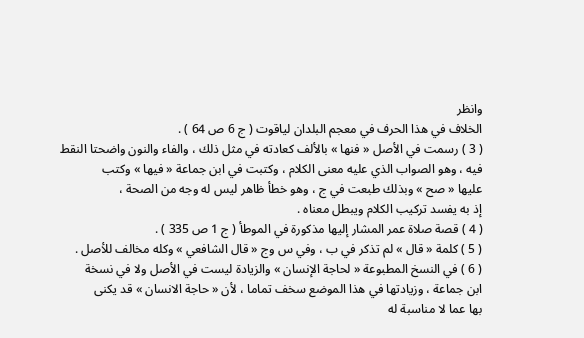وانظر
الخلاف في هذا الحرف في معجم البلدان لياقوت ( ج 6 ص 64 ) .
( 3 ) رسمت في الأصل « فنها » بالألف كعادته في مثل ذلك ، والفاء والنون واضحتا النقط
فيه ، وهو الصواب الذي عليه معنى الكلام ، وكتبت في ابن جماعة « فيها » وكتب
عليها « صح » وبذلك طبعت في ج ، وهو خطأ ظاهر ليس له وجه من الصحة ،
إذ به يفسد تركيب الكلام ويبطل معناه .
( 4 ) قصة صلاة عمر المشار إليها مذكورة في الموطأ ( ج 1 ص 335 ) .
( 5 ) كلمة « قال » لم تذكر في ب ، وفي س وج « قال الشافعي » وكله مخالف للأصل .
( 6 ) في النسخ المطبوعة « لحاجة الإنسان » والزيادة ليست في الأصل ولا في نسخة
ابن جماعة ، وزيادتها في هذا الموضع سخف تماما ، لأن « حاجة الانسان » قد يكنى
بها عما لا مناسبة له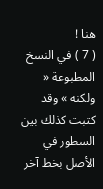هنا !
( 7 ) في النسخ المطبوعة « ولكنه » وقد كتبت كذلك بين السطور في الأصل بخط آخر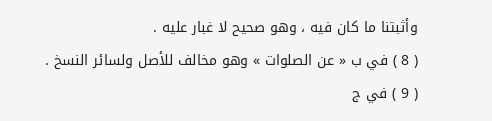وأثبتنا ما كان فيه ، وهو صحيح لا غبار عليه .
( 8 ) في ب « عن الصلوات » وهو مخالف للأصل ولسائر النسخ .
( 9 ) في ج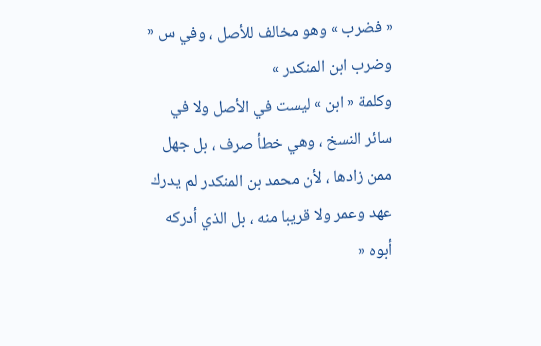« فضرب » وهو مخالف للأصل ، وفي س « وضرب ابن المنكدر »
وكلمة « ابن » ليست في الأصل ولا في سائر النسخ ، وهي خطأ صرف ، بل جهل
ممن زادها ، لأن محمد بن المنكدر لم يدرك عهد وعمر ولا قريبا منه ، بل الذي أدركه
أبوه «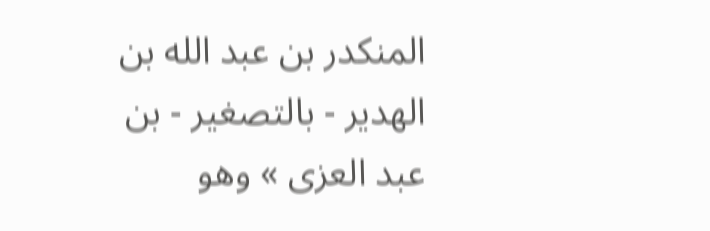المنكدر بن عبد الله بن الهدير - بالتصغير - بن عبد العزى » وهو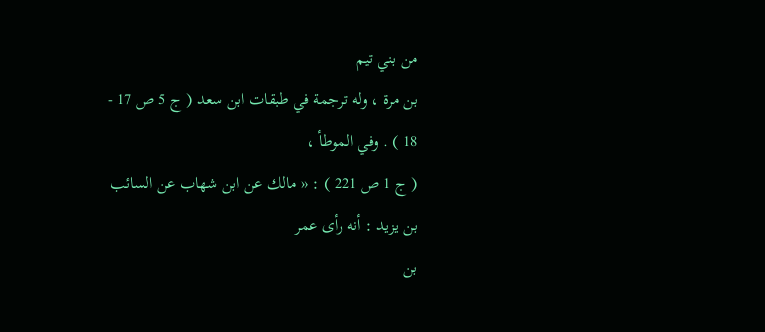من بني تيم
بن مرة ، وله ترجمة في طبقات ابن سعد ( ج 5 ص 17 - 18 ) . وفي الموطأ ،
( ج 1 ص 221 ) : « مالك عن ابن شهاب عن السائب بن يزيد : أنه رأى عمر
بن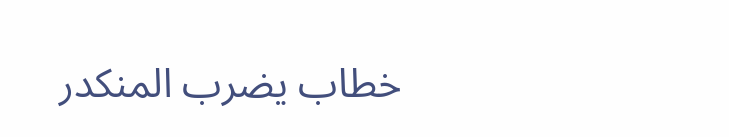خطاب يضرب المنكدر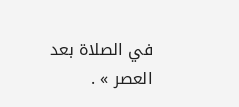في الصلاة بعد العصر » .